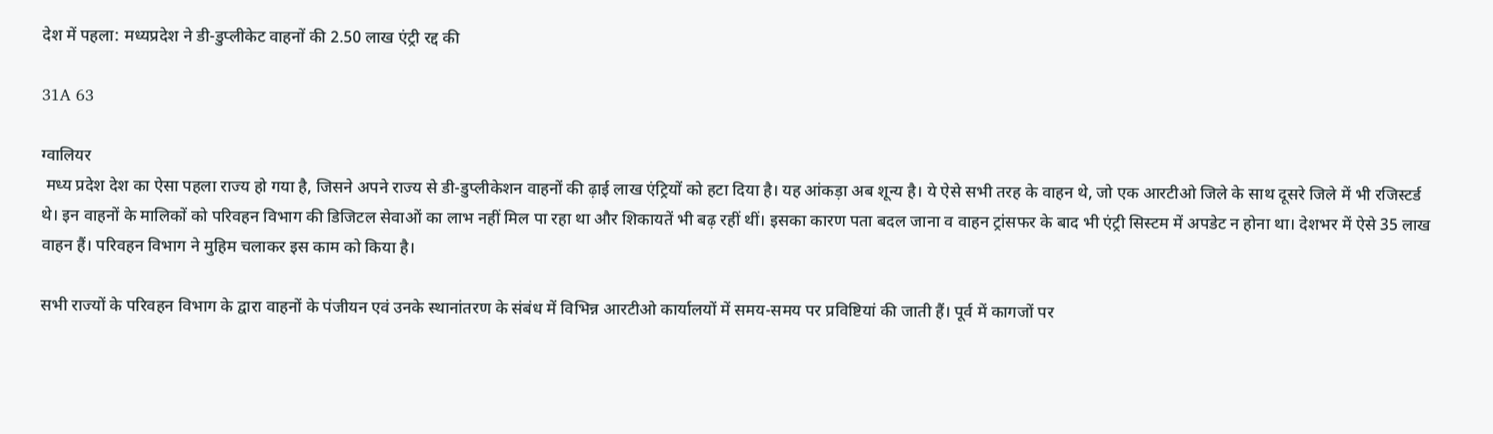देश में पहला: मध्यप्रदेश ने डी-डुप्लीकेट वाहनों की 2.50 लाख एंट्री रद्द की

31A 63

ग्वालियर
 मध्य प्रदेश देश का ऐसा पहला राज्य हो गया है, जिसने अपने राज्य से डी-डुप्लीकेशन वाहनों की ढ़ाई लाख एंट्रियों को हटा दिया है। यह आंकड़ा अब शून्य है। ये ऐसे सभी तरह के वाहन थे, जो एक आरटीओ जिले के साथ दूसरे जिले में भी रजिस्टर्ड थे। इन वाहनों के मालिकों को परिवहन विभाग की डिजिटल सेवाओं का लाभ नहीं मिल पा रहा था और शिकायतें भी बढ़ रहीं थीं। इसका कारण पता बदल जाना व वाहन ट्रांसफर के बाद भी एंट्री सिस्टम में अपडेट न होना था। देशभर में ऐसे 35 लाख वाहन हैं। परिवहन विभाग ने मुहिम चलाकर इस काम को किया है।

सभी राज्यों के परिवहन विभाग के द्वारा वाहनों के पंजीयन एवं उनके स्थानांतरण के संबंध में विभिन्न आरटीओ कार्यालयों में समय-समय पर प्रविष्टियां की जाती हैं। पूर्व में कागजों पर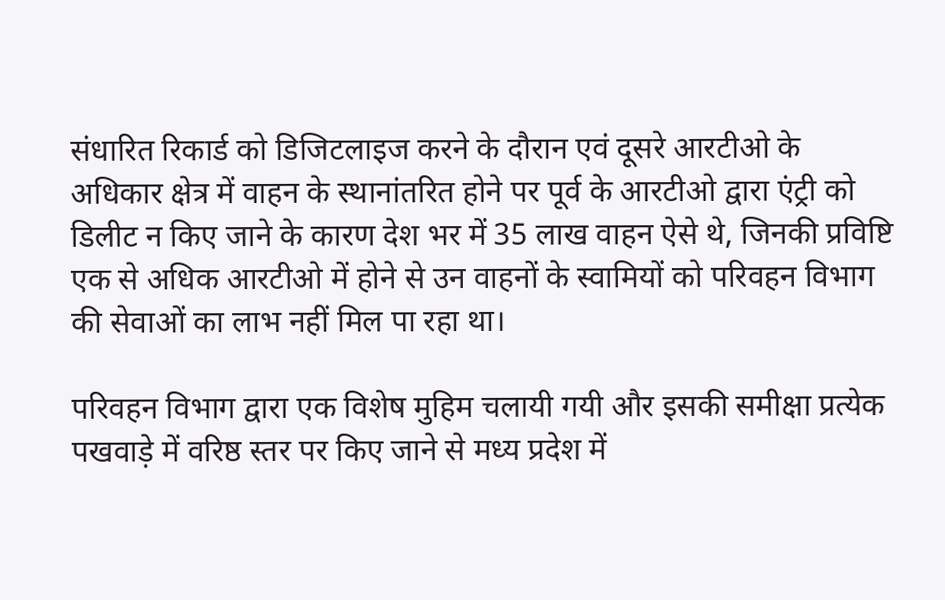संधारित रिकार्ड को डिजिटलाइज करने के दौरान एवं दूसरे आरटीओ के अधिकार क्षेत्र में वाहन के स्थानांतरित होने पर पूर्व के आरटीओ द्वारा एंट्री को डिलीट न किए जाने के कारण देश भर में 35 लाख वाहन ऐसे थे, जिनकी प्रविष्टि एक से अधिक आरटीओ में होने से उन वाहनों के स्वामियों को परिवहन विभाग की सेवाओं का लाभ नहीं मिल पा रहा था।

परिवहन विभाग द्वारा एक विशेष मुहिम चलायी गयी और इसकी समीक्षा प्रत्येक पखवाड़े में वरिष्ठ स्तर पर किए जाने से मध्य प्रदेश में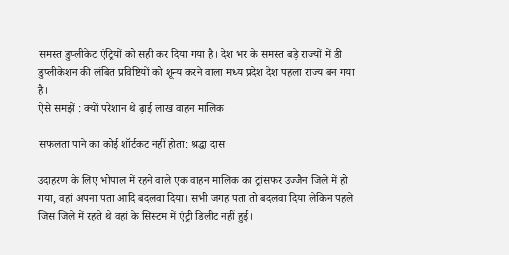समस्त डुप्लीकेट एंट्रियों को सही कर दिया गया है। देश भर के समस्त बड़े राज्यों में डी डुप्लीकेशन की लंबित प्रविष्टियों को शून्य करने वाला मध्य प्रदेश देश पहला राज्य बन गया है।
ऐसे समझें : क्यों परेशान थे ढ़ाई लाख वाहन मालिक

सफलता पाने का कोई शॉर्टकट नहीं होता: श्रद्धा दास

उदाहरण के लिए भोपाल में रहने वाले एक वाहन मालिक का ट्रांसफर उज्जैन जिले में हो गया, वहां अपना पता आदि बदलवा दिया। सभी जगह पता तो बदलवा दिया लेकिन पहले जिस जिले में रहते थे वहां के सिस्टम में एंट्री डिलीट नहीं हुई।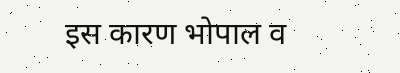इस कारण भोपाल व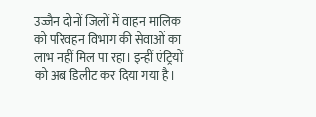उज्जैन दोनों जिलों में वाहन मालिक को परिवहन विभाग की सेवाओं का लाभ नहीं मिल पा रहा। इन्हीं एंट्रियों को अब डिलीट कर दिया गया है।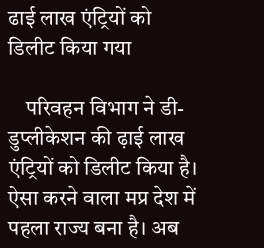ढाई लाख एंट्रियों को डिलीट किया गया

    परिवहन विभाग ने डी-डुप्लीकेशन की ढ़ाई लाख एंट्रियों को डिलीट किया है। ऐसा करने वाला मप्र देश में पहला राज्य बना है। अब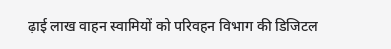ढ़ाई लाख वाहन स्वामियों को परिवहन विभाग की डिजिटल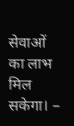सेवाओं का लाभ मिल सकेगा। –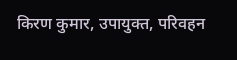किरण कुमार, उपायुक्त, परिवहन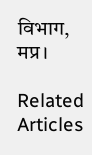विभाग, मप्र।

Related Articles